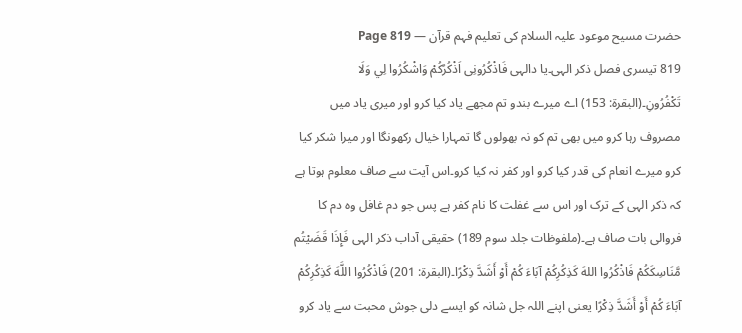حضرت مسیح موعود علیہ السلام کی تعلیم فہم قرآن — Page 819
819 تیسری فصل ذکر الہی۔یا دالہی فَاذْكُرُونِى اَذْكُرُكُمْ وَاشْكُرُوا لِي وَلَا تَكْفُرُونِ۔(البقرة: 153) اے میرے بندو تم مجھے یاد کیا کرو اور میری یاد میں مصروف رہا کرو میں بھی تم کو نہ بھولوں گا تمہارا خیال رکھونگا اور میرا شکر کیا کرو میرے انعام کی قدر کیا کرو اور کفر نہ کیا کرو۔اس آیت سے صاف معلوم ہوتا ہے کہ ذکر الہی کے ترک اور اس سے غفلت کا نام کفر ہے پس جو دم غافل وہ دم کا فروالی بات صاف ہے۔(ملفوظات جلد سوم 189) حقیقی آداب ذکر الہی فَإِذَا قَضَيْتُم مَّنَاسِكَكُمْ فَاذْكُرُوا اللهَ كَذِكُرِكُمْ آبَاءَ كُمْ أَوْ أَشَدَّ ذِكْرًا۔(البقرة: 201) فَاذْكُرُوا اللَّهَ كَذِكُرِكُمْ آبَاءَ كُمْ أَوْ أَشَدَّ ذِكْرًا یعنی اپنے اللہ جل شانہ کو ایسے دلی جوش محبت سے یاد کرو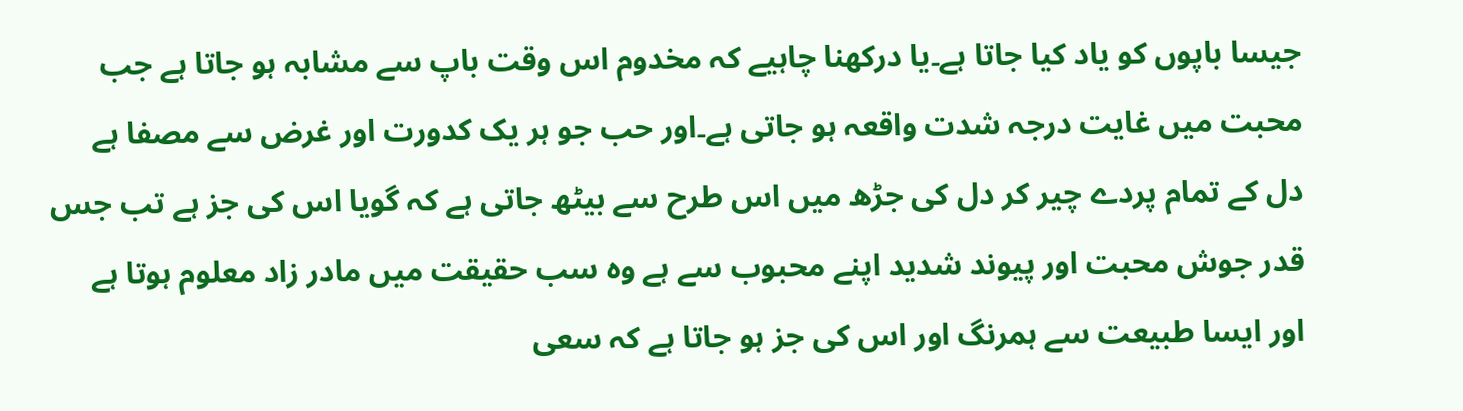جیسا باپوں کو یاد کیا جاتا ہے۔یا درکھنا چاہیے کہ مخدوم اس وقت باپ سے مشابہ ہو جاتا ہے جب محبت میں غایت درجہ شدت واقعہ ہو جاتی ہے۔اور حب جو ہر یک کدورت اور غرض سے مصفا ہے دل کے تمام پردے چیر کر دل کی جڑھ میں اس طرح سے بیٹھ جاتی ہے کہ گویا اس کی جز ہے تب جس قدر جوش محبت اور پیوند شدید اپنے محبوب سے ہے وہ سب حقیقت میں مادر زاد معلوم ہوتا ہے اور ایسا طبیعت سے ہمرنگ اور اس کی جز ہو جاتا ہے کہ سعی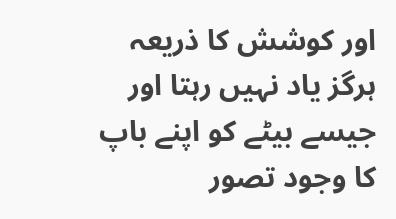اور کوشش کا ذریعہ ہرگز یاد نہیں رہتا اور جیسے بیٹے کو اپنے باپ کا وجود تصور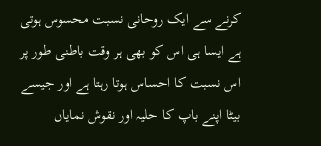کرنے سے ایک روحانی نسبت محسوس ہوتی ہے ایسا ہی اس کو بھی ہر وقت باطنی طور پر اس نسبت کا احساس ہوتا رہتا ہے اور جیسے بیٹا اپنے باپ کا حلیہ اور نقوش نمایاں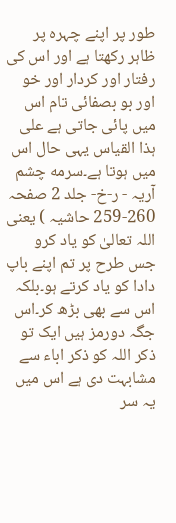طور پر اپنے چہرہ پر ظاہر رکھتا ہے اور اس کی رفتار اور کردار اور خو اور بو بصفائی تام اس میں پائی جاتی ہے علی ہذا القیاس یہی حال اس میں ہوتا ہے۔سرمه چشم آریہ - ر-خ- جلد 2 صفحہ 260-259 حاشیہ ) یعنی اللہ تعالیٰ کو یاد کرو جس طرح پر تم اپنے باپ دادا کو یاد کرتے ہو۔بلکہ اس سے بھی بڑھ کر۔اس جگہ دورمز ہیں ایک تو ذکر اللہ کو ذکر اباء سے مشابہت دی ہے اس میں یہ سر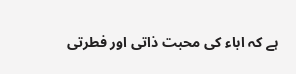ہے کہ اباء کی محبت ذاتی اور فطرتی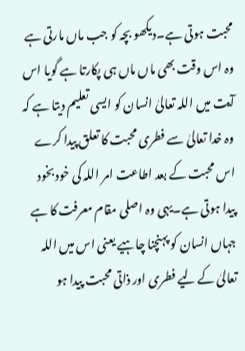محبت ہوتی ہے۔دیکھو بچہ کو جب ماں مارتی ہے وہ اس وقت بھی ماں ماں ہی پکارتا ہے گویا اس آیت میں اللہ تعالیٰ انسان کو ایسی تعلیم دیتا ہے کہ وہ خدا تعالیٰ سے فطری محبت کا تعلق پیدا کرے اس محبت کے بعد اطاعت امر اللہ کی خود بخود پیدا ہوتی ہے۔یہی وہ اصلی مقام معرفت کا ہے جہاں انسان کو پہنچنا چاہیے یعنی اس میں اللہ تعالیٰ کے لیے فطری اور ذاتی محبت پیدا ہو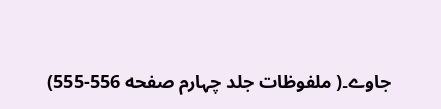جاوے۔( ملفوظات جلد چہارم صفحه 556-555)